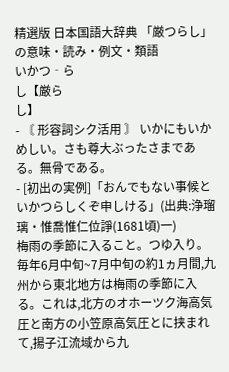精選版 日本国語大辞典 「厳つらし」の意味・読み・例文・類語
いかつ‐ら
し【厳ら
し】
- 〘 形容詞シク活用 〙 いかにもいかめしい。さも尊大ぶったさまである。無骨である。
- [初出の実例]「おんでもない事候といかつらしくぞ申しける」(出典:浄瑠璃・惟喬惟仁位諍(1681頃)一)
梅雨の季節に入ること。つゆ入り。毎年6月中旬~7月中旬の約1ヵ月間,九州から東北地方は梅雨の季節に入る。これは,北方のオホーツク海高気圧と南方の小笠原高気圧とに挟まれて,揚子江流域から九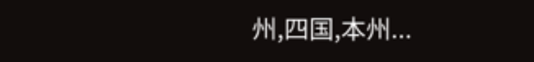州,四国,本州...